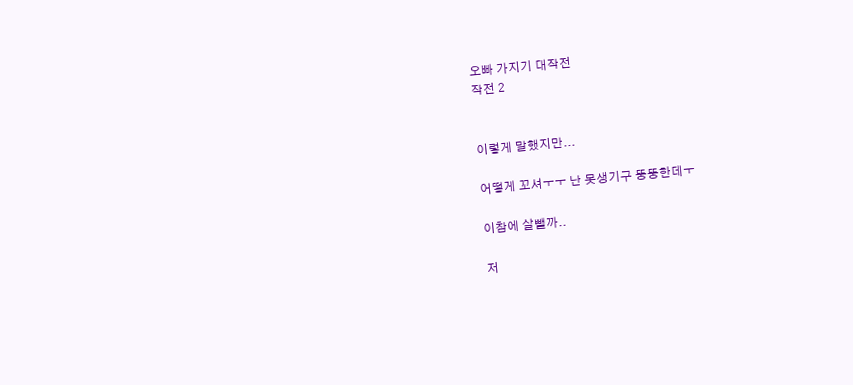오빠 가지기 대작전
작전 2


이렇게 말했지만...

어떻게 꼬셔ㅜㅜ 난 못생기구 뚱뚱한데ㅜ

이참에 살뺄까..

저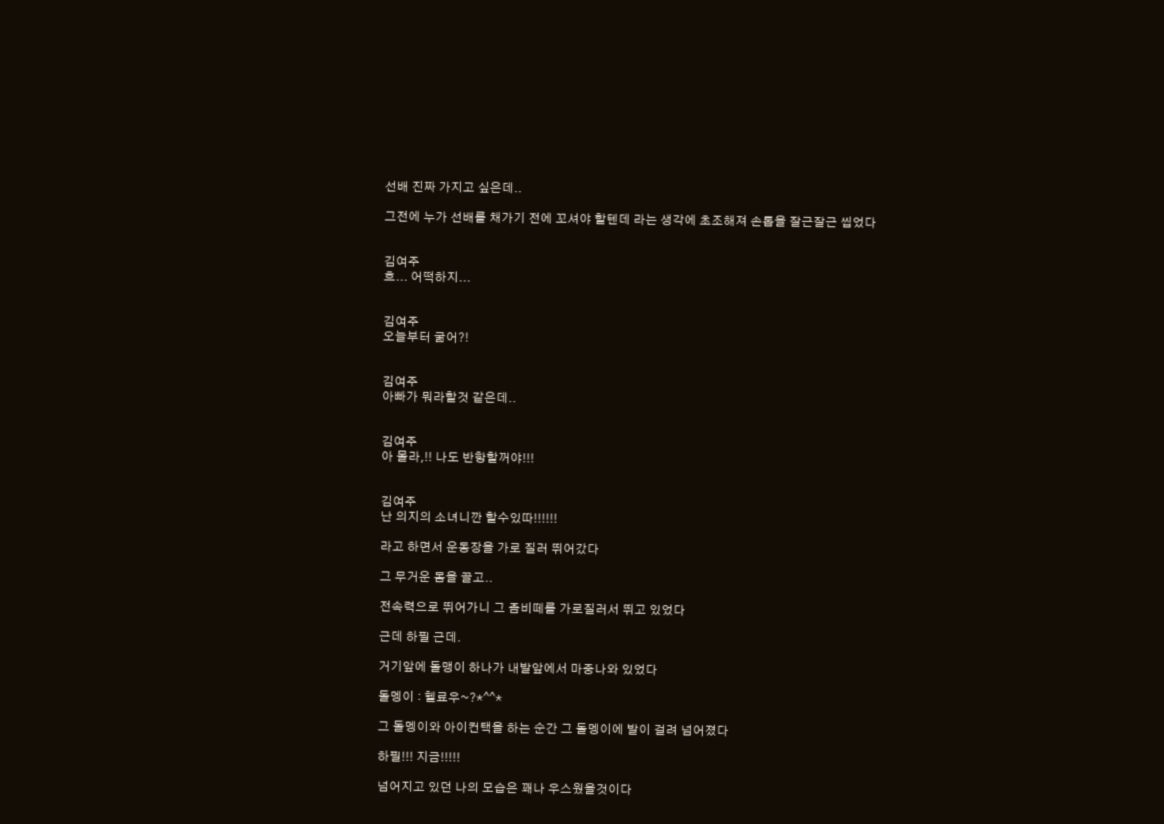선배 진짜 가지고 싶은데..

그전에 누가 선배를 채가기 전에 꼬셔야 할텐데 라는 생각에 초조해져 손톱을 잘근잘근 씹었다


김여주
흐... 어떡하지...


김여주
오늘부터 굶어?!


김여주
아빠가 뭐라할것 같은데..


김여주
아 몰라,!! 나도 반항할꺼야!!!


김여주
난 의지의 소녀니깐 할수있따!!!!!!

라고 하면서 운동장을 가로 질러 뛰어갔다

그 무거운 몸을 끌고..

전속력으로 뛰어가니 그 좀비떼를 가로질러서 뛰고 있었다

근데 하필 근데.

거기앞에 돌맹이 하나가 내발앞에서 마중나와 있었다

돌멩이 : 헬료우~?*^^*

그 돌멩이와 아이컨택을 하는 순간 그 돌멩이에 발이 걸려 넘어졌다

하필!!! 지금!!!!!

넘어지고 있던 나의 모습은 꽤나 우스웠을것이다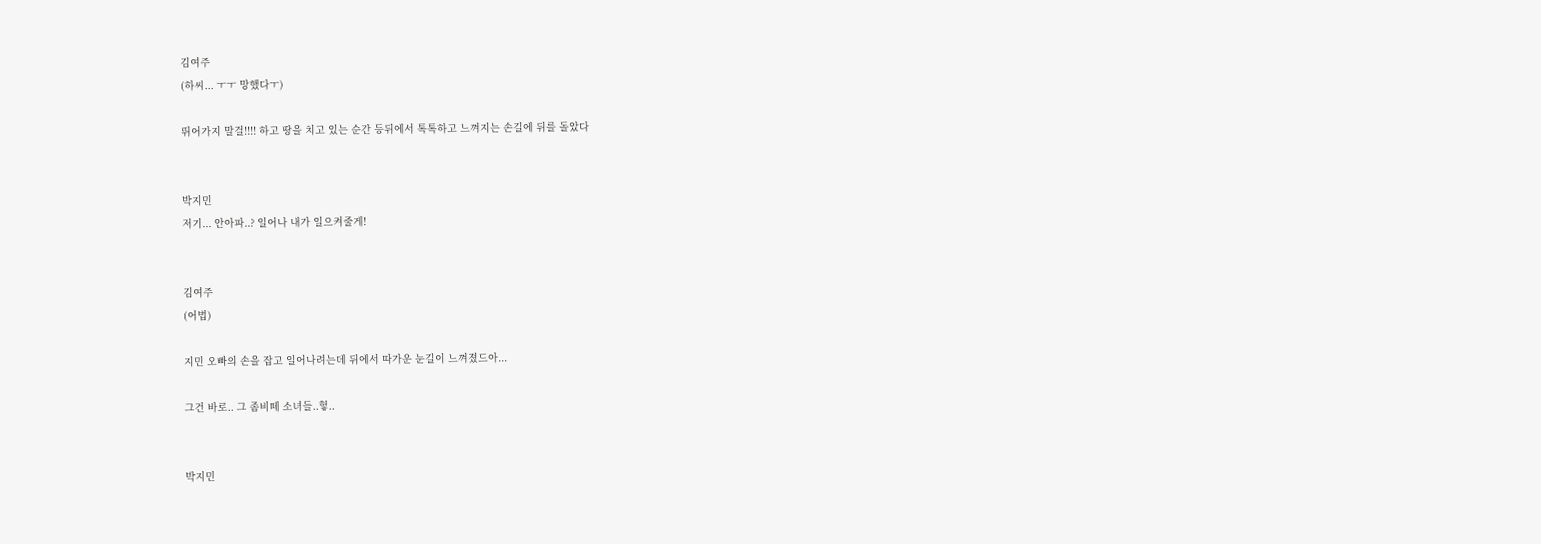김여주
(하씨... ㅜㅜ 망했다ㅜ)

뛰어가지 말걸!!!! 하고 땅을 치고 있는 순간 등뒤에서 톡톡하고 느껴지는 손길에 뒤를 돌았다


박지민
저기... 안아파..? 일어나 내가 일으켜줄게!


김여주
(어법)

지민 오빠의 손을 잡고 일어나려는데 뒤에서 따가운 눈길이 느껴졌드아...

그건 바로.. 그 좀비떼 소녀들..헣..


박지민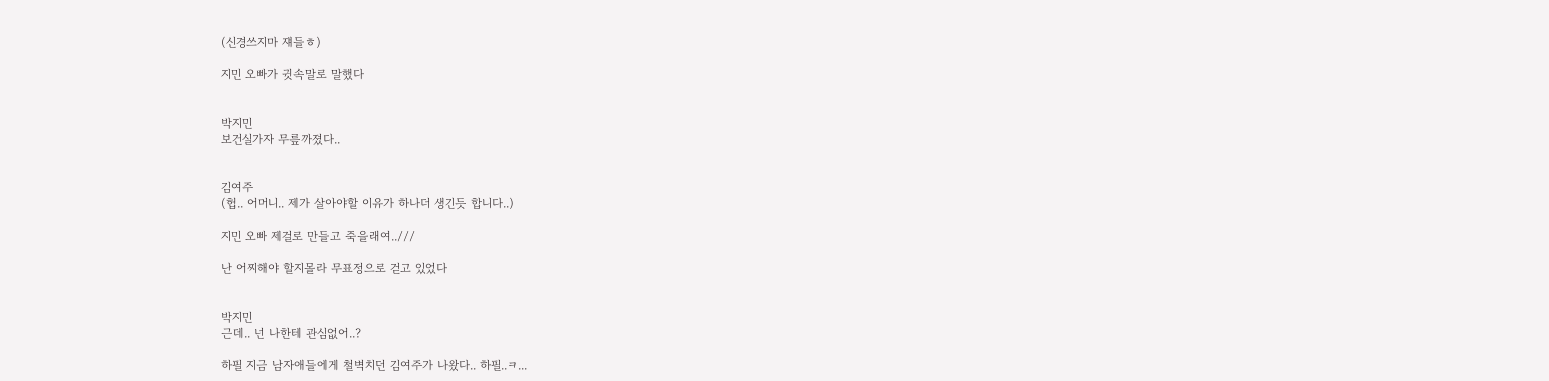(신경쓰지마 쟤들ㅎ)

지민 오빠가 귓속말로 말했다


박지민
보건실가자 무릎까졌다..


김여주
(헙.. 어머니.. 제가 살아야할 이유가 하나더 생긴듯 합니다..)

지민 오빠 제걸로 만들고 죽을래여..///

난 어찌해야 할지몰라 무표정으로 걷고 있었다


박지민
근데.. 넌 나한테 관심없어..?

하필 지금 남자애들에게 철벽치던 김여주가 나왔다.. 하필..ㅋ...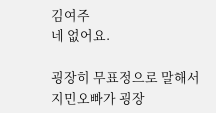김여주
네 없어요.

굉장히 무표정으로 말해서 지민오빠가 굉장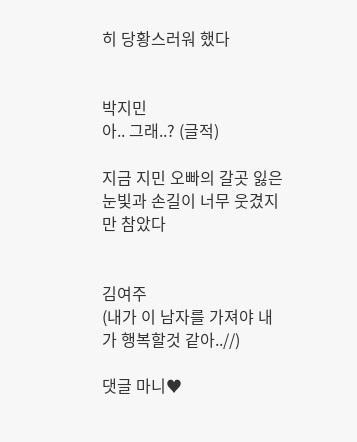히 당황스러워 했다


박지민
아.. 그래..? (글적)

지금 지민 오빠의 갈곳 잃은 눈빛과 손길이 너무 웃겼지만 참았다


김여주
(내가 이 남자를 가져야 내가 행복할것 같아..//)

댓글 마니♥